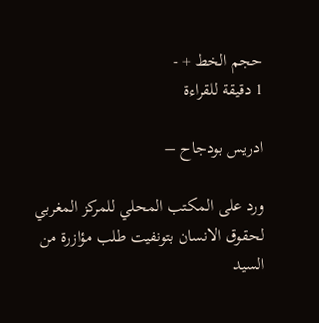حجم الخط + -
1 دقيقة للقراءة

ادريس بودجاح –

ورد على المكتب المحلي للمركز المغربي لحقوق الانسان بتونفيت طلب مؤازرة من السيد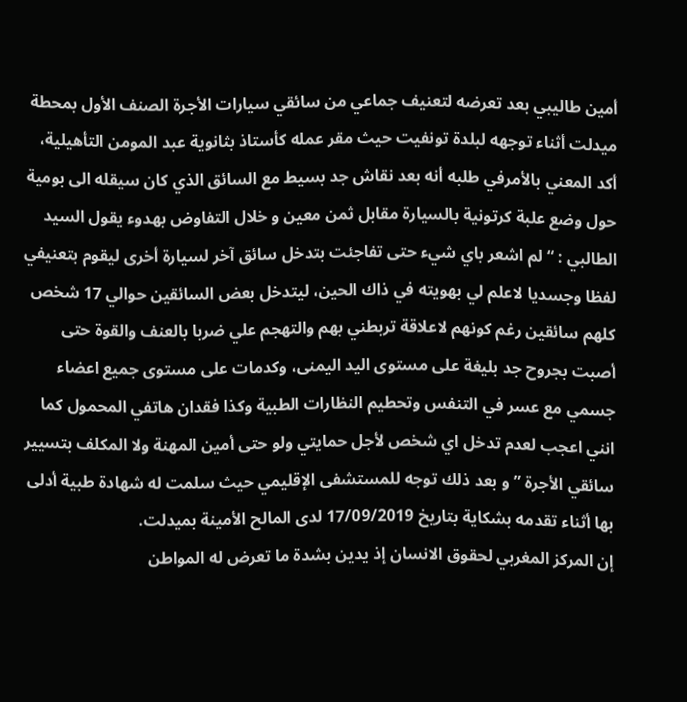أمين طاليبي بعد تعرضه لتعنيف جماعي من سائقي سيارات الأجرة الصنف الأول بمحطة ميدلت أثناء توجهه لبلدة تونفيت حيث مقر عمله كأستاذ بثانوية عبد المومن التأهيلية، أكد المعني بالأمرفي طلبه أنه بعد نقاش جد بسيط مع السائق الذي كان سيقله الى بومية حول وضع علبة كرتونية بالسيارة مقابل ثمن معين و خلال التفاوض بهدوء يقول السيد الطالبي : “لم اشعر باي شيء حتى تفاجئت بتدخل سائق آخر لسيارة أخرى ليقوم بتعنيفي لفظا وجسديا لاعلم لي بهويته في ذاك الحين، ليتدخل بعض السائقين حوالي 17 شخص كلهم سائقين رغم كونهم لاعلاقة تربطني بهم والتهجم علي ضربا بالعنف والقوة حتى أصبت بجروح جد بليغة على مستوى اليد اليمنى، وكدمات على مستوى جميع اعضاء جسمي مع عسر في التنفس وتحطيم النظارات الطبية وكذا فقدان هاتفي المحمول كما انني اعجب لعدم تدخل اي شخص لأجل حمايتي ولو حتى أمين المهنة ولا المكلف بتسيير سائقي الأجرة ” و بعد ذلك توجه للمستشفى الإقليمي حيث سلمت له شهادة طبية أدلى بها أثناء تقدمه بشكاية بتاريخ 17/09/2019 لدى المالح الأمينة بميدلت.
إن المركز المغربي لحقوق الانسان إذ يدين بشدة ما تعرض له المواطن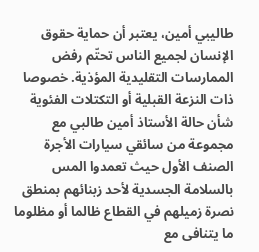طاليبي أمين، يعتبر أن حماية حقوق الإنسان لجميع الناس تحتّم رفض الممارسات التقليدية المؤذية. خصوصا ذات النزعة القبلية أو التكتلات الفئوية شأن حالة الأستاذ أمين طالبي مع مجموعة من سائقي سيارات الأجرة الصنف الأول حيث تعمدوا المس بالسلامة الجسدية لأحد زبنائهم بمنطق نصرة زميلهم في القطاع ظالما أو مظلوما ما يتنافى مع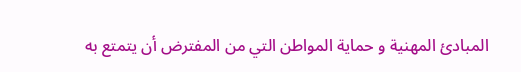المبادئ المهنية و حماية المواطن التي من المفترض أن يتمتع به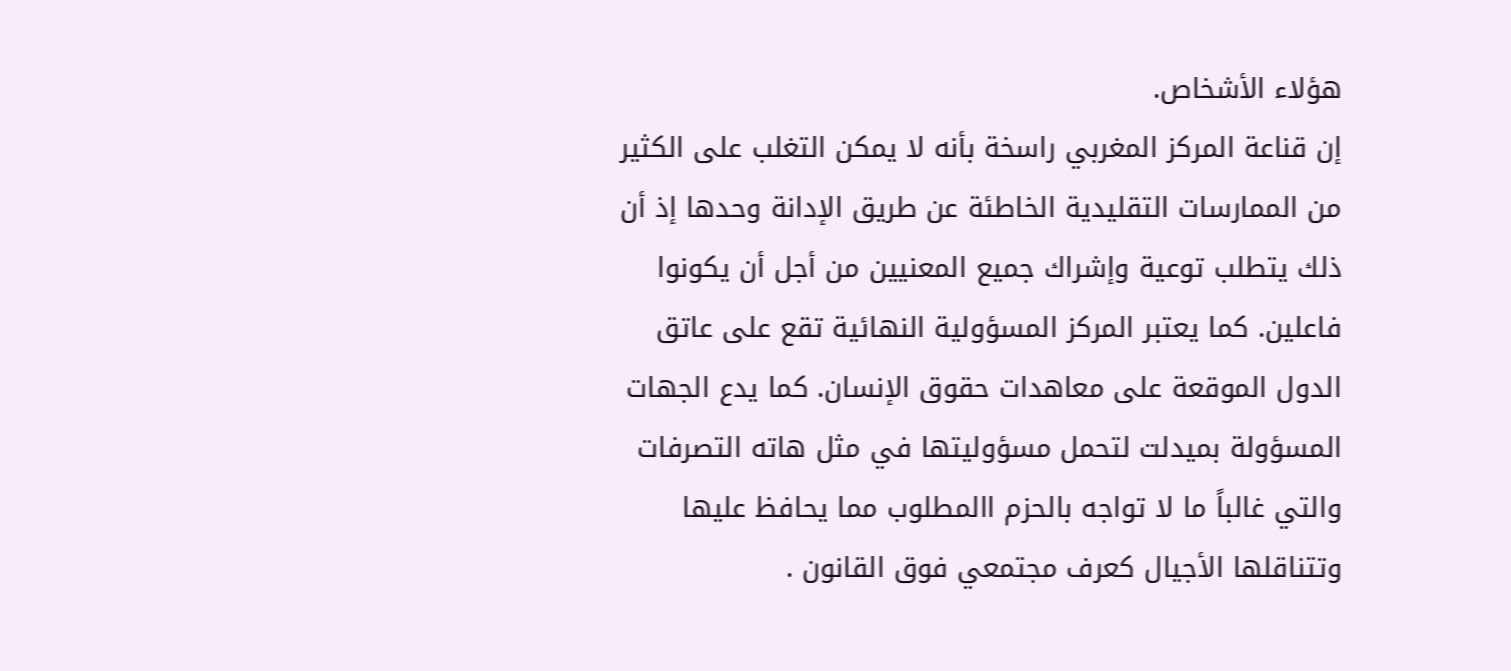هؤلاء الأشخاص.
إن قناعة المركز المغربي راسخة بأنه لا يمكن التغلب على الكثير من الممارسات التقليدية الخاطئة عن طريق الإدانة وحدها إذ أن ذلك يتطلب توعية وإشراك جميع المعنيين من أجل أن يكونوا فاعلين. كما يعتبر المركز المسؤولية النهائية تقع على عاتق الدول الموقعة على معاهدات حقوق الإنسان. كما يدع الجهات المسؤولة بميدلت لتحمل مسؤوليتها في مثل هاته التصرفات والتي غالباً ما لا تواجه بالحزم االمطلوب مما يحافظ عليها وتتناقلها الأجيال كعرف مجتمعي فوق القانون .